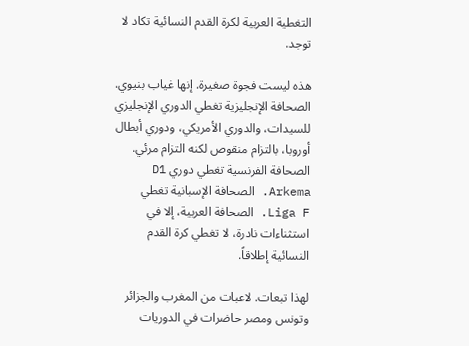التغطية العربية لكرة القدم النسائية تكاد لا توجد.

هذه ليست فجوة صغيرة. إنها غياب بنيوي. الصحافة الإنجليزية تغطي الدوري الإنجليزي للسيدات، والدوري الأمريكي، ودوري أبطال أوروبا، بالتزام منقوص لكنه التزام مرئي. الصحافة الفرنسية تغطي دوري D1 Arkema. الصحافة الإسبانية تغطي Liga F. الصحافة العربية، إلا في استثناءات نادرة، لا تغطي كرة القدم النسائية إطلاقاً.

لهذا تبعات. لاعبات من المغرب والجزائر وتونس ومصر حاضرات في الدوريات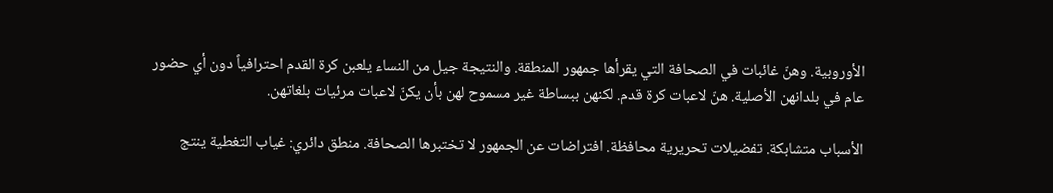الأوروبية. وهنّ غائبات في الصحافة التي يقرأها جمهور المنطقة. والنتيجة جيل من النساء يلعبن كرة القدم احترافياً دون أي حضور عام في بلدانهن الأصلية. هنّ لاعبات كرة قدم. لكنهن ببساطة غير مسموح لهن بأن يكنّ لاعبات مرئيات بلغاتهن.

الأسباب متشابكة. تفضيلات تحريرية محافظة. افتراضات عن الجمهور لا تختبرها الصحافة. منطق دائري: غياب التغطية ينتج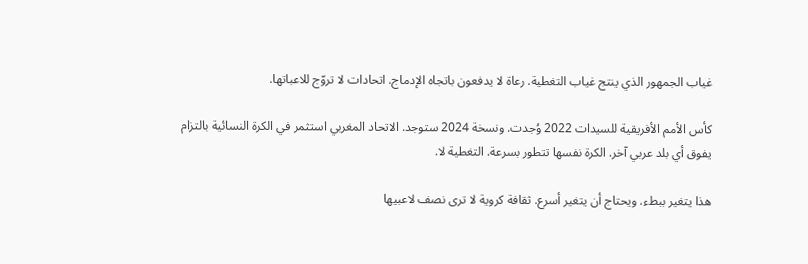غياب الجمهور الذي ينتج غياب التغطية. رعاة لا يدفعون باتجاه الإدماج. اتحادات لا تروّج للاعباتها.

كأس الأمم الأفريقية للسيدات 2022 وُجدت. ونسخة 2024 ستوجد. الاتحاد المغربي استثمر في الكرة النسائية بالتزام يفوق أي بلد عربي آخر. الكرة نفسها تتطور بسرعة. التغطية لا.

هذا يتغير ببطء. ويحتاج أن يتغير أسرع. ثقافة كروية لا ترى نصف لاعبيها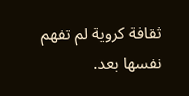ثقافة كروية لم تفهم نفسها بعد.